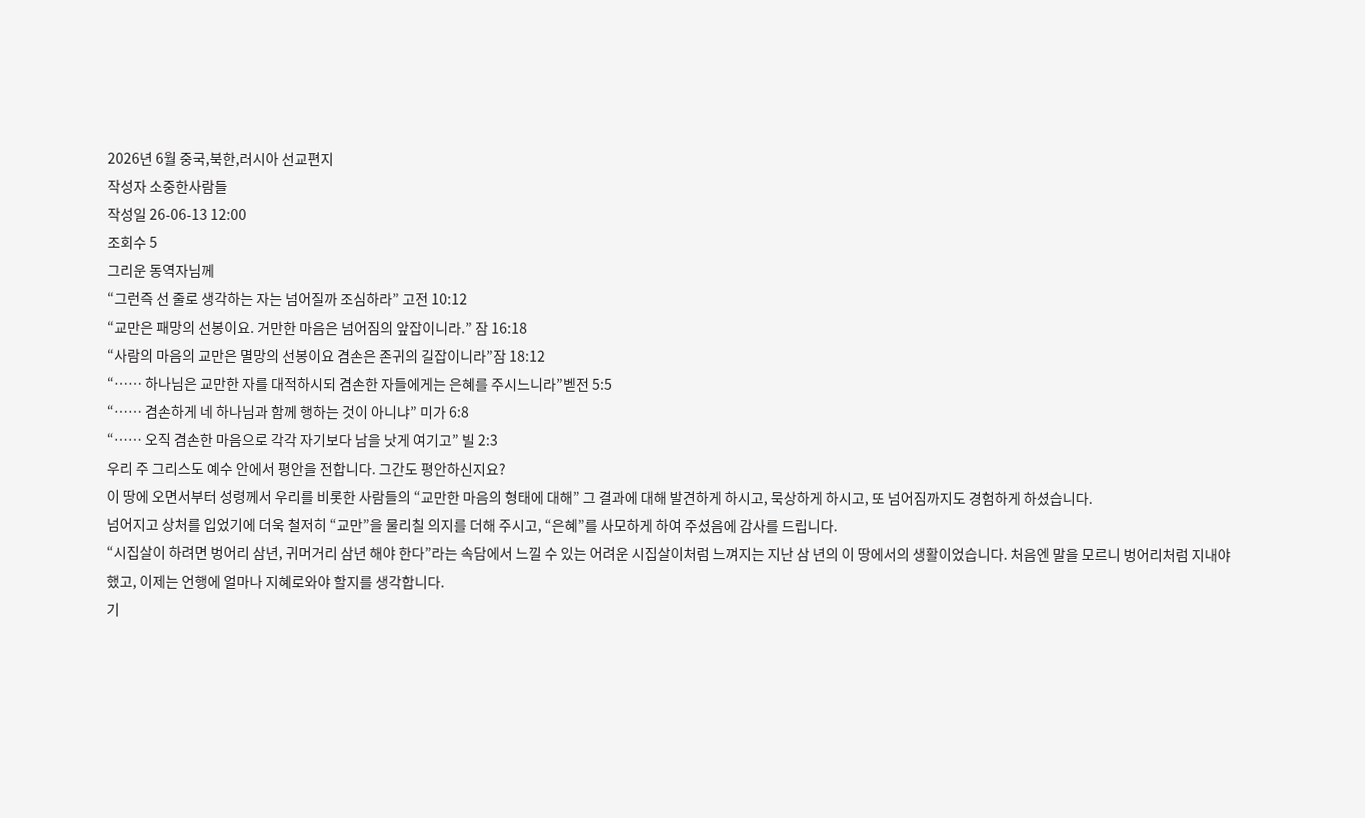2026년 6월 중국,북한,러시아 선교편지
작성자 소중한사람들
작성일 26-06-13 12:00
조회수 5
그리운 동역자님께
“그런즉 선 줄로 생각하는 자는 넘어질까 조심하라” 고전 10:12
“교만은 패망의 선봉이요. 거만한 마음은 넘어짐의 앞잡이니라.” 잠 16:18
“사람의 마음의 교만은 멸망의 선봉이요 겸손은 존귀의 길잡이니라”잠 18:12
“…… 하나님은 교만한 자를 대적하시되 겸손한 자들에게는 은혜를 주시느니라”벧전 5:5
“…… 겸손하게 네 하나님과 함께 행하는 것이 아니냐” 미가 6:8
“…… 오직 겸손한 마음으로 각각 자기보다 남을 낫게 여기고” 빌 2:3
우리 주 그리스도 예수 안에서 평안을 전합니다. 그간도 평안하신지요?
이 땅에 오면서부터 성령께서 우리를 비롯한 사람들의 “교만한 마음의 형태에 대해” 그 결과에 대해 발견하게 하시고, 묵상하게 하시고, 또 넘어짐까지도 경험하게 하셨습니다.
넘어지고 상처를 입었기에 더욱 철저히 “교만”을 물리칠 의지를 더해 주시고, “은혜”를 사모하게 하여 주셨음에 감사를 드립니다.
“시집살이 하려면 벙어리 삼년, 귀머거리 삼년 해야 한다”라는 속담에서 느낄 수 있는 어려운 시집살이처럼 느껴지는 지난 삼 년의 이 땅에서의 생활이었습니다. 처음엔 말을 모르니 벙어리처럼 지내야 했고, 이제는 언행에 얼마나 지혜로와야 할지를 생각합니다.
기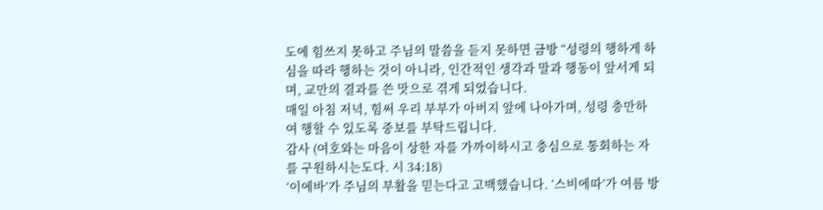도에 힘쓰지 못하고 주님의 말씀을 듣지 못하면 금방 “성령의 행하게 하심을 따라 행하는 것이 아니라, 인간적인 생각과 말과 행동이 앞서게 되며, 교만의 결과를 쓴 맛으로 겪게 되었습니다.
매일 아침 저녁, 힘써 우리 부부가 아버지 앞에 나아가며, 성령 충만하여 행할 수 있도록 중보를 부탁드립니다.
감사 (여호와는 마음이 상한 자를 가까이하시고 충심으로 통회하는 자를 구원하시는도다. 시 34:18)
‘이에바’가 주님의 부활을 믿는다고 고백했습니다. ‘스비에따’가 여름 방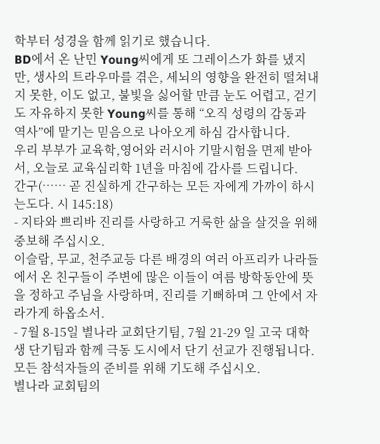학부터 성경을 함께 읽기로 했습니다.
BD에서 온 난민 Young씨에게 또 그레이스가 화를 냈지만, 생사의 트라우마를 겪은, 세뇌의 영향을 완전히 떨쳐내지 못한, 이도 없고, 불빛을 싫어할 만큼 눈도 어렵고, 걷기도 자유하지 못한 Young씨를 통해 “오직 성령의 감동과 역사”에 맡기는 믿음으로 나아오게 하심 감사합니다.
우리 부부가 교육학,영어와 러시아 기말시험을 면제 받아서, 오늘로 교육심리학 1년을 마침에 감사를 드립니다.
간구(…… 곧 진실하게 간구하는 모든 자에게 가까이 하시는도다. 시 145:18)
- 지타와 쁘리바 진리를 사랑하고 거룩한 삶을 살것을 위해 중보해 주십시오.
이슬람, 무교, 천주교등 다른 배경의 여러 아프리카 나라들에서 온 친구들이 주변에 많은 이들이 여름 방학동안에 뜻을 정하고 주님을 사랑하며, 진리를 기뻐하며 그 안에서 자라가게 하옵소서.
- 7월 8-15일 별나라 교회단기팀, 7월 21-29 일 고국 대학생 단기팀과 함께 극동 도시에서 단기 선교가 진행됩니다. 모든 참석자들의 준비를 위해 기도해 주십시오.
별나라 교회팀의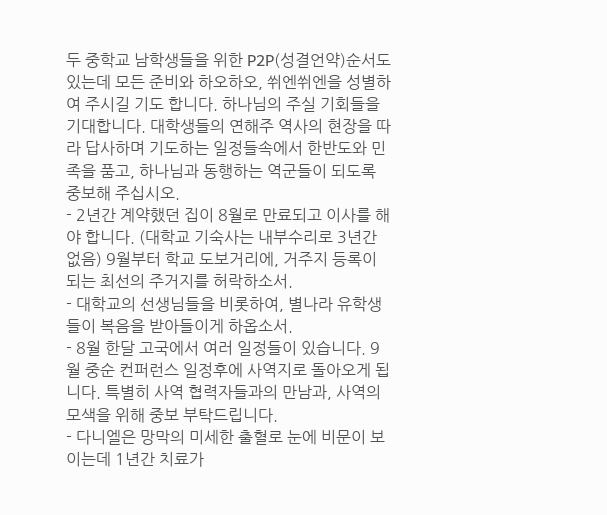두 중학교 남학생들을 위한 P2P(성결언약)순서도 있는데 모든 준비와 하오하오, 쒸엔쒸엔을 성별하여 주시길 기도 합니다. 하나님의 주실 기회들을 기대합니다. 대학생들의 연해주 역사의 현장을 따라 답사하며 기도하는 일정들속에서 한반도와 민족을 품고, 하나님과 동행하는 역군들이 되도록 중보해 주십시오.
- 2년간 계약했던 집이 8월로 만료되고 이사를 해야 합니다. (대학교 기숙사는 내부수리로 3년간 없음) 9월부터 학교 도보거리에, 거주지 등록이 되는 최선의 주거지를 허락하소서.
- 대학교의 선생님들을 비롯하여, 별나라 유학생들이 복음을 받아들이게 하옵소서.
- 8월 한달 고국에서 여러 일정들이 있습니다. 9월 중순 컨퍼런스 일정후에 사역지로 돌아오게 됩니다. 특별히 사역 협력자들과의 만남과, 사역의 모색을 위해 중보 부탁드립니다.
- 다니엘은 망막의 미세한 출혈로 눈에 비문이 보이는데 1년간 치료가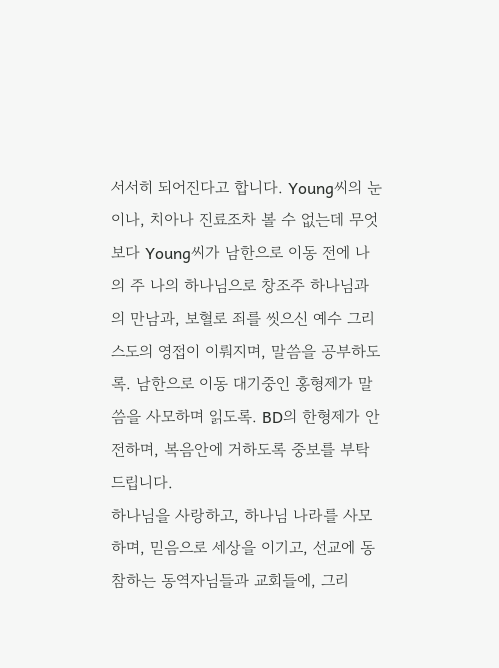서서히 되어진다고 합니다. Young씨의 눈이나, 치아나 진료조차 볼 수 없는데 무엇보다 Young씨가 남한으로 이동 전에 나의 주 나의 하나님으로 창조주 하나님과의 만남과, 보혈로 죄를 씻으신 예수 그리스도의 영접이 이뤄지며, 말씀을 공부하도록. 남한으로 이동 대기중인 홍형제가 말씀을 사모하며 읽도록. BD의 한형제가 안전하며, 복음안에 거하도록 중보를 부탁드립니다.
하나님을 사랑하고, 하나님 나라를 사모하며, 믿음으로 세상을 이기고, 선교에 동참하는 동역자님들과 교회들에, 그리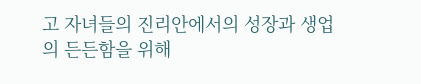고 자녀들의 진리안에서의 성장과 생업의 든든함을 위해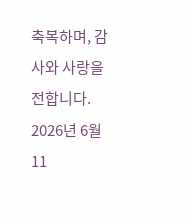축복하며, 감사와 사랑을 전합니다.
2026년 6월 11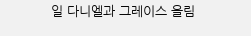일 다니엘과 그레이스 올림